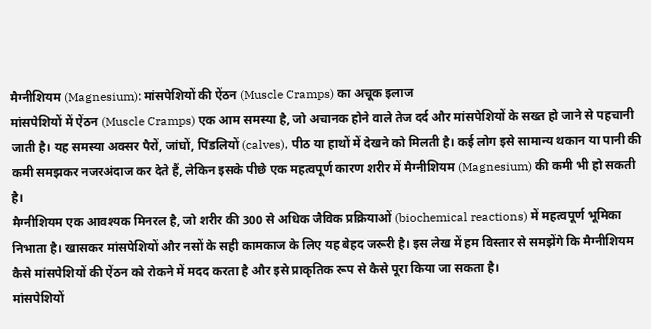मैग्नीशियम (Magnesium): मांसपेशियों की ऐंठन (Muscle Cramps) का अचूक इलाज
मांसपेशियों में ऐंठन (Muscle Cramps) एक आम समस्या है, जो अचानक होने वाले तेज दर्द और मांसपेशियों के सख्त हो जाने से पहचानी जाती है। यह समस्या अक्सर पैरों, जांघों, पिंडलियों (calves), पीठ या हाथों में देखने को मिलती है। कई लोग इसे सामान्य थकान या पानी की कमी समझकर नजरअंदाज कर देते हैं, लेकिन इसके पीछे एक महत्वपूर्ण कारण शरीर में मैग्नीशियम (Magnesium) की कमी भी हो सकती है।
मैग्नीशियम एक आवश्यक मिनरल है, जो शरीर की 300 से अधिक जैविक प्रक्रियाओं (biochemical reactions) में महत्वपूर्ण भूमिका निभाता है। खासकर मांसपेशियों और नसों के सही कामकाज के लिए यह बेहद जरूरी है। इस लेख में हम विस्तार से समझेंगे कि मैग्नीशियम कैसे मांसपेशियों की ऐंठन को रोकने में मदद करता है और इसे प्राकृतिक रूप से कैसे पूरा किया जा सकता है।
मांसपेशियों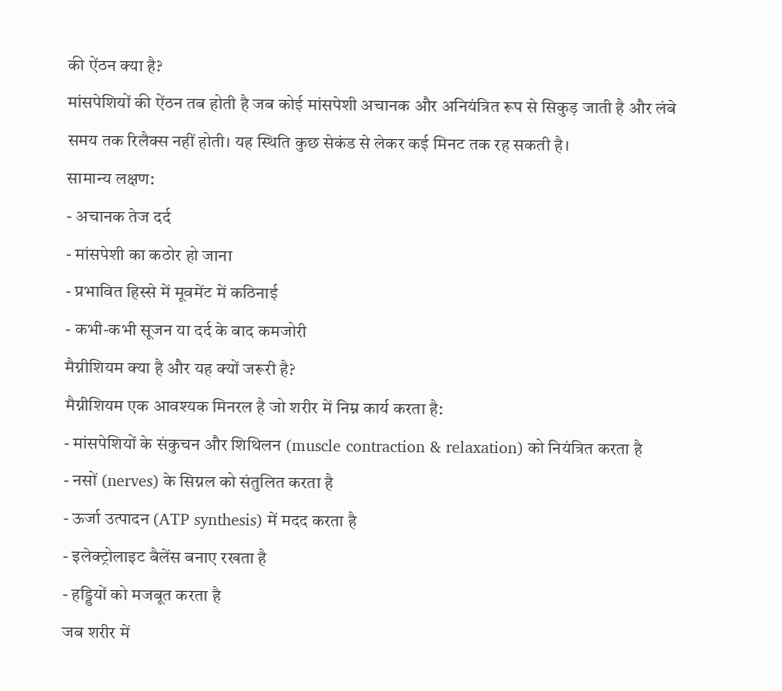की ऐंठन क्या है?
मांसपेशियों की ऐंठन तब होती है जब कोई मांसपेशी अचानक और अनियंत्रित रूप से सिकुड़ जाती है और लंबे समय तक रिलैक्स नहीं होती। यह स्थिति कुछ सेकंड से लेकर कई मिनट तक रह सकती है।
सामान्य लक्षण:
- अचानक तेज दर्द
- मांसपेशी का कठोर हो जाना
- प्रभावित हिस्से में मूवमेंट में कठिनाई
- कभी-कभी सूजन या दर्द के बाद कमजोरी
मैग्नीशियम क्या है और यह क्यों जरूरी है?
मैग्नीशियम एक आवश्यक मिनरल है जो शरीर में निम्न कार्य करता है:
- मांसपेशियों के संकुचन और शिथिलन (muscle contraction & relaxation) को नियंत्रित करता है
- नसों (nerves) के सिग्नल को संतुलित करता है
- ऊर्जा उत्पादन (ATP synthesis) में मदद करता है
- इलेक्ट्रोलाइट बैलेंस बनाए रखता है
- हड्डियों को मजबूत करता है
जब शरीर में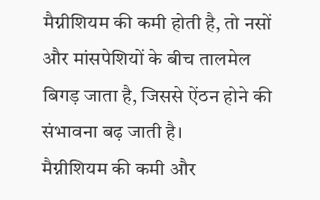मैग्नीशियम की कमी होती है, तो नसों और मांसपेशियों के बीच तालमेल बिगड़ जाता है, जिससे ऐंठन होने की संभावना बढ़ जाती है।
मैग्नीशियम की कमी और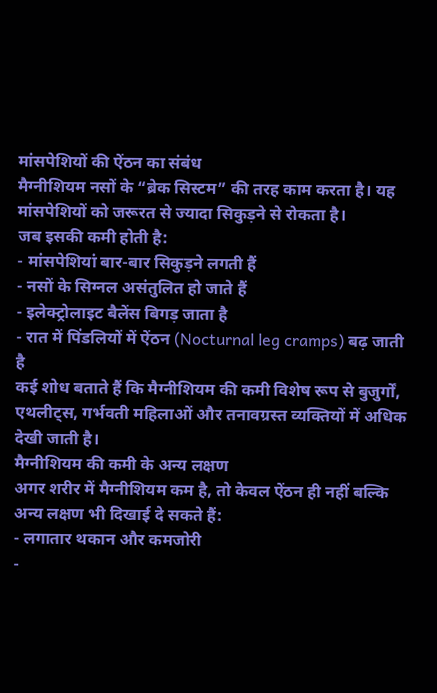मांसपेशियों की ऐंठन का संबंध
मैग्नीशियम नसों के “ब्रेक सिस्टम” की तरह काम करता है। यह मांसपेशियों को जरूरत से ज्यादा सिकुड़ने से रोकता है।
जब इसकी कमी होती है:
- मांसपेशियां बार-बार सिकुड़ने लगती हैं
- नसों के सिग्नल असंतुलित हो जाते हैं
- इलेक्ट्रोलाइट बैलेंस बिगड़ जाता है
- रात में पिंडलियों में ऐंठन (Nocturnal leg cramps) बढ़ जाती है
कई शोध बताते हैं कि मैग्नीशियम की कमी विशेष रूप से बुजुर्गों, एथलीट्स, गर्भवती महिलाओं और तनावग्रस्त व्यक्तियों में अधिक देखी जाती है।
मैग्नीशियम की कमी के अन्य लक्षण
अगर शरीर में मैग्नीशियम कम है, तो केवल ऐंठन ही नहीं बल्कि अन्य लक्षण भी दिखाई दे सकते हैं:
- लगातार थकान और कमजोरी
-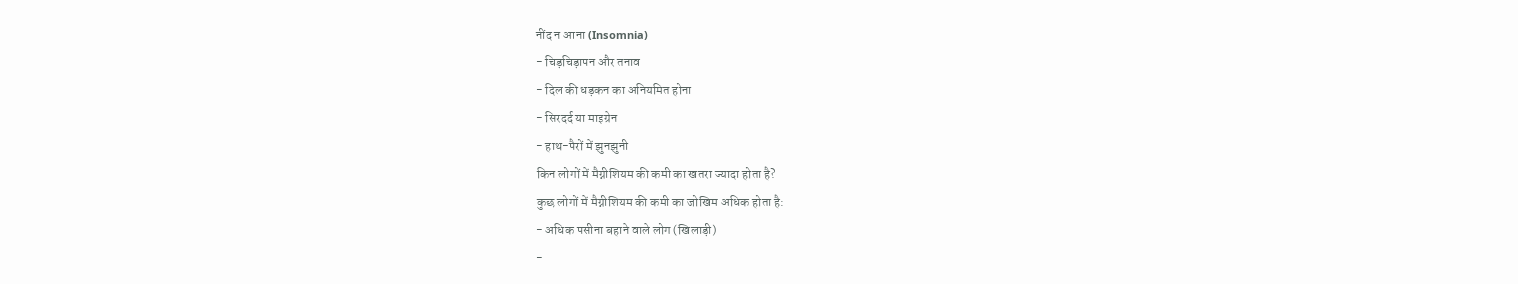नींद न आना (Insomnia)
- चिड़चिड़ापन और तनाव
- दिल की धड़कन का अनियमित होना
- सिरदर्द या माइग्रेन
- हाथ-पैरों में झुनझुनी
किन लोगों में मैग्नीशियम की कमी का खतरा ज्यादा होता है?
कुछ लोगों में मैग्नीशियम की कमी का जोखिम अधिक होता है:
- अधिक पसीना बहाने वाले लोग (खिलाड़ी)
-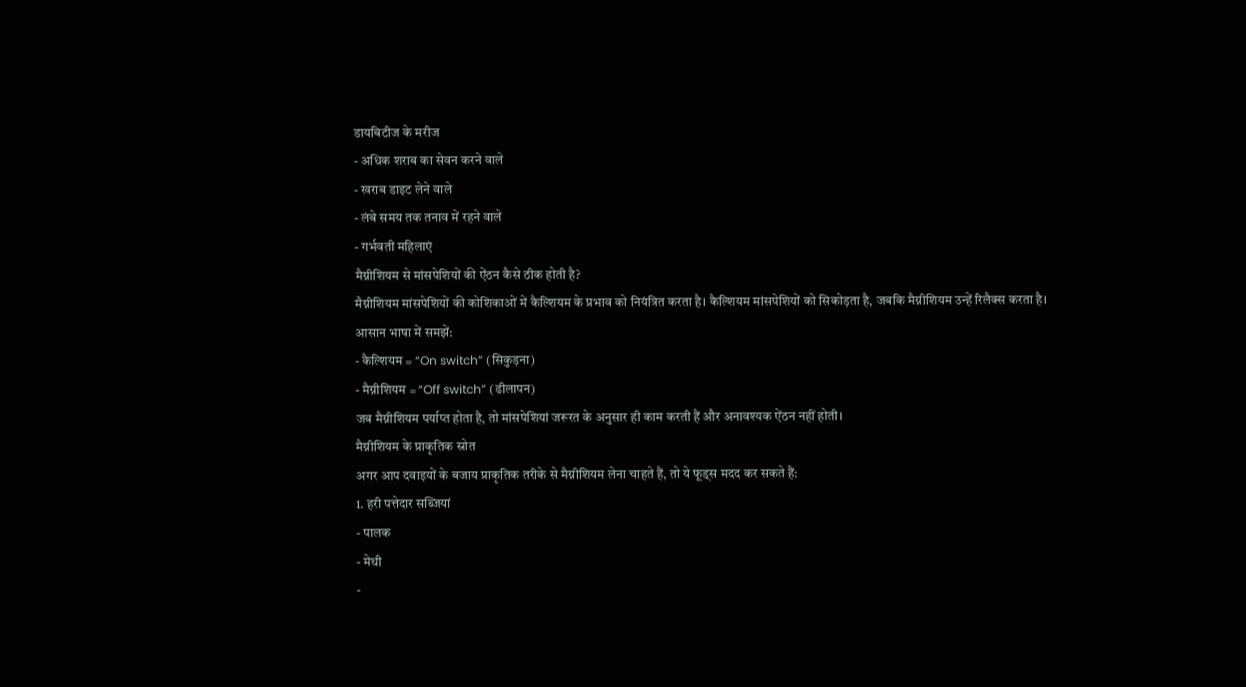डायबिटीज के मरीज
- अधिक शराब का सेवन करने वाले
- खराब डाइट लेने वाले
- लंबे समय तक तनाव में रहने वाले
- गर्भवती महिलाएं
मैग्नीशियम से मांसपेशियों की ऐंठन कैसे ठीक होती है?
मैग्नीशियम मांसपेशियों की कोशिकाओं में कैल्शियम के प्रभाव को नियंत्रित करता है। कैल्शियम मांसपेशियों को सिकोड़ता है, जबकि मैग्नीशियम उन्हें रिलैक्स करता है।
आसान भाषा में समझें:
- कैल्शियम = “On switch” (सिकुड़ना)
- मैग्नीशियम = “Off switch” (ढीलापन)
जब मैग्नीशियम पर्याप्त होता है, तो मांसपेशियां जरूरत के अनुसार ही काम करती हैं और अनावश्यक ऐंठन नहीं होती।
मैग्नीशियम के प्राकृतिक स्रोत
अगर आप दवाइयों के बजाय प्राकृतिक तरीके से मैग्नीशियम लेना चाहते हैं, तो ये फूड्स मदद कर सकते हैं:
1. हरी पत्तेदार सब्जियां
- पालक
- मेथी
-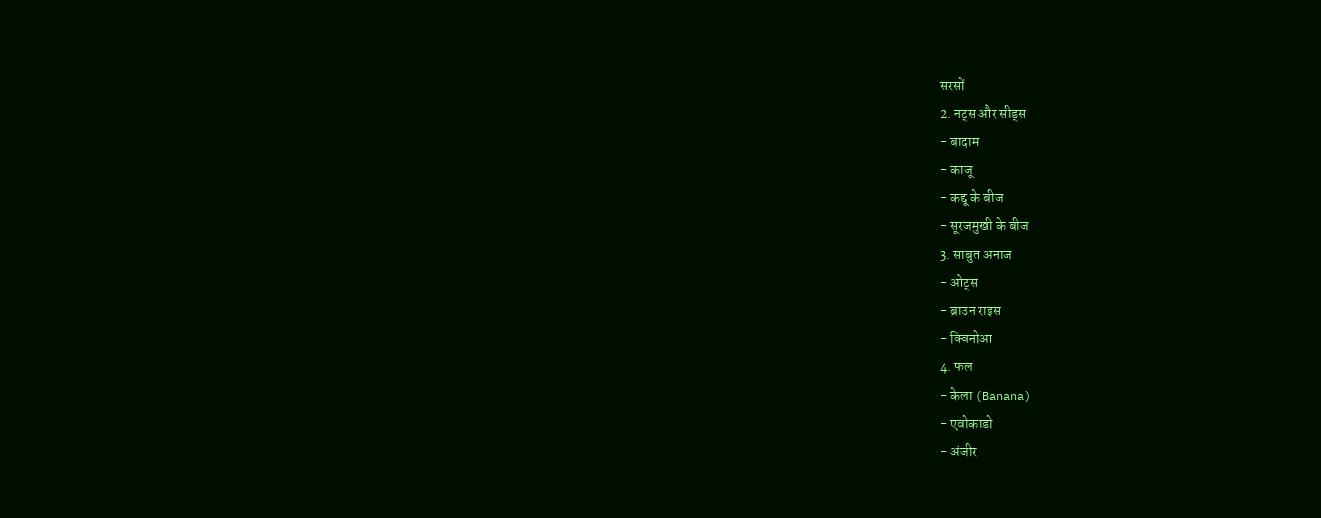सरसों
2. नट्स और सीड्स
- बादाम
- काजू
- कद्दू के बीज
- सूरजमुखी के बीज
3. साबुत अनाज
- ओट्स
- ब्राउन राइस
- क्विनोआ
4. फल
- केला (Banana)
- एवोकाडो
- अंजीर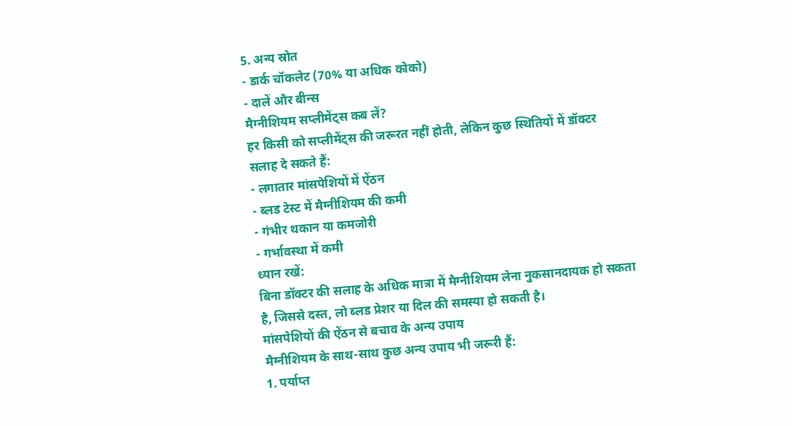5. अन्य स्रोत
- डार्क चॉकलेट (70% या अधिक कोको)
- दालें और बीन्स
मैग्नीशियम सप्लीमेंट्स कब लें?
हर किसी को सप्लीमेंट्स की जरूरत नहीं होती, लेकिन कुछ स्थितियों में डॉक्टर सलाह दे सकते हैं:
- लगातार मांसपेशियों में ऐंठन
- ब्लड टेस्ट में मैग्नीशियम की कमी
- गंभीर थकान या कमजोरी
- गर्भावस्था में कमी
ध्यान रखें:
बिना डॉक्टर की सलाह के अधिक मात्रा में मैग्नीशियम लेना नुकसानदायक हो सकता है, जिससे दस्त, लो ब्लड प्रेशर या दिल की समस्या हो सकती है।
मांसपेशियों की ऐंठन से बचाव के अन्य उपाय
मैग्नीशियम के साथ-साथ कुछ अन्य उपाय भी जरूरी हैं:
1. पर्याप्त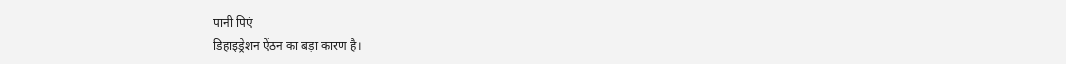पानी पिएं
डिहाइड्रेशन ऐंठन का बड़ा कारण है।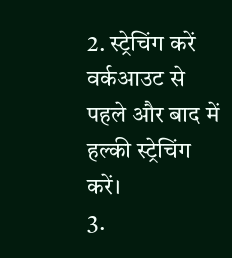2. स्ट्रेचिंग करें
वर्कआउट से पहले और बाद में हल्की स्ट्रेचिंग करें।
3.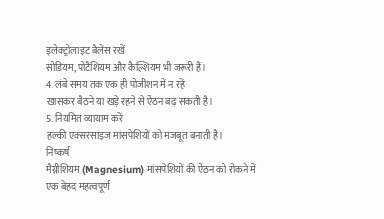इलेक्ट्रोलाइट बैलेंस रखें
सोडियम, पोटैशियम और कैल्शियम भी जरूरी हैं।
4. लंबे समय तक एक ही पोजीशन में न रहें
खासकर बैठने या खड़े रहने से ऐंठन बढ़ सकती है।
5. नियमित व्यायाम करें
हल्की एक्सरसाइज मांसपेशियों को मजबूत बनाती है।
निष्कर्ष
मैग्नीशियम (Magnesium) मांसपेशियों की ऐंठन को रोकने में एक बेहद महत्वपूर्ण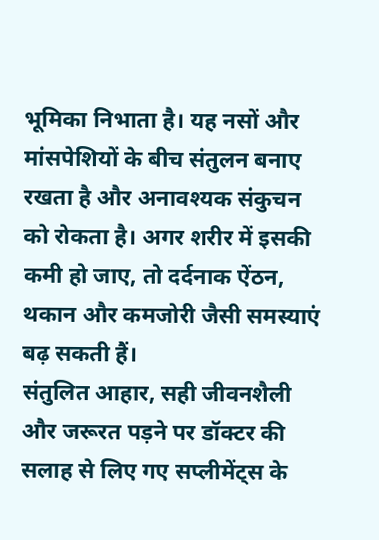भूमिका निभाता है। यह नसों और मांसपेशियों के बीच संतुलन बनाए रखता है और अनावश्यक संकुचन को रोकता है। अगर शरीर में इसकी कमी हो जाए, तो दर्दनाक ऐंठन, थकान और कमजोरी जैसी समस्याएं बढ़ सकती हैं।
संतुलित आहार, सही जीवनशैली और जरूरत पड़ने पर डॉक्टर की सलाह से लिए गए सप्लीमेंट्स के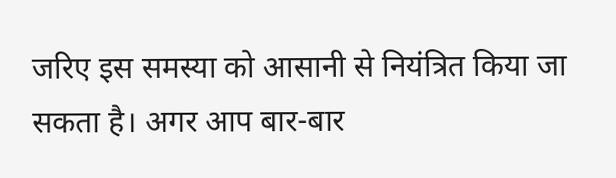जरिए इस समस्या को आसानी से नियंत्रित किया जा सकता है। अगर आप बार-बार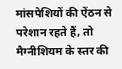मांसपेशियों की ऐंठन से परेशान रहते हैं, तो मैग्नीशियम के स्तर की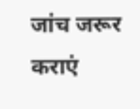जांच जरूर कराएं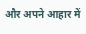और अपने आहार में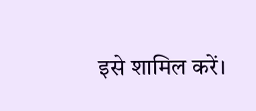इसे शामिल करें।